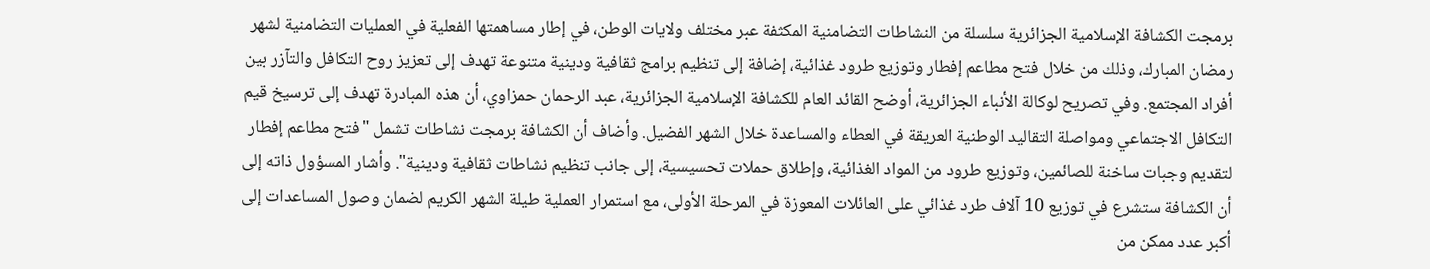برمجت الكشافة الإسلامية الجزائرية سلسلة من النشاطات التضامنية المكثفة عبر مختلف ولايات الوطن، في إطار مساهمتها الفعلية في العمليات التضامنية لشهر رمضان المبارك، وذلك من خلال فتح مطاعم إفطار وتوزيع طرود غذائية، إضافة إلى تنظيم برامج ثقافية ودينية متنوعة تهدف إلى تعزيز روح التكافل والتآزر بين أفراد المجتمع. وفي تصريح لوكالة الأنباء الجزائرية، أوضح القائد العام للكشافة الإسلامية الجزائرية، عبد الرحمان حمزاوي، أن هذه المبادرة تهدف إلى ترسيخ قيم التكافل الاجتماعي ومواصلة التقاليد الوطنية العريقة في العطاء والمساعدة خلال الشهر الفضيل. وأضاف أن الكشافة برمجت نشاطات تشمل "فتح مطاعم إفطار لتقديم وجبات ساخنة للصائمين، وتوزيع طرود من المواد الغذائية، وإطلاق حملات تحسيسية، إلى جانب تنظيم نشاطات ثقافية ودينية". وأشار المسؤول ذاته إلى أن الكشافة ستشرع في توزيع 10 آلاف طرد غذائي على العائلات المعوزة في المرحلة الأولى، مع استمرار العملية طيلة الشهر الكريم لضمان وصول المساعدات إلى أكبر عدد ممكن من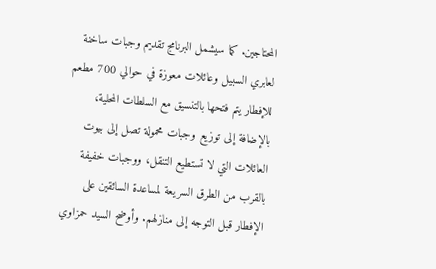المحتاجين. كما سيشمل البرنامج تقديم وجبات ساخنة لعابري السبيل وعائلات معوزة في حوالي 700 مطعم للإفطار يتم فتحها بالتنسيق مع السلطات المحلية، بالإضافة إلى توزيع وجبات محمولة تصل إلى بيوت العائلات التي لا تستطيع التنقل، ووجبات خفيفة بالقرب من الطرق السريعة لمساعدة السائقين على الإفطار قبل التوجه إلى منازلهم. وأوضح السيد حمزاوي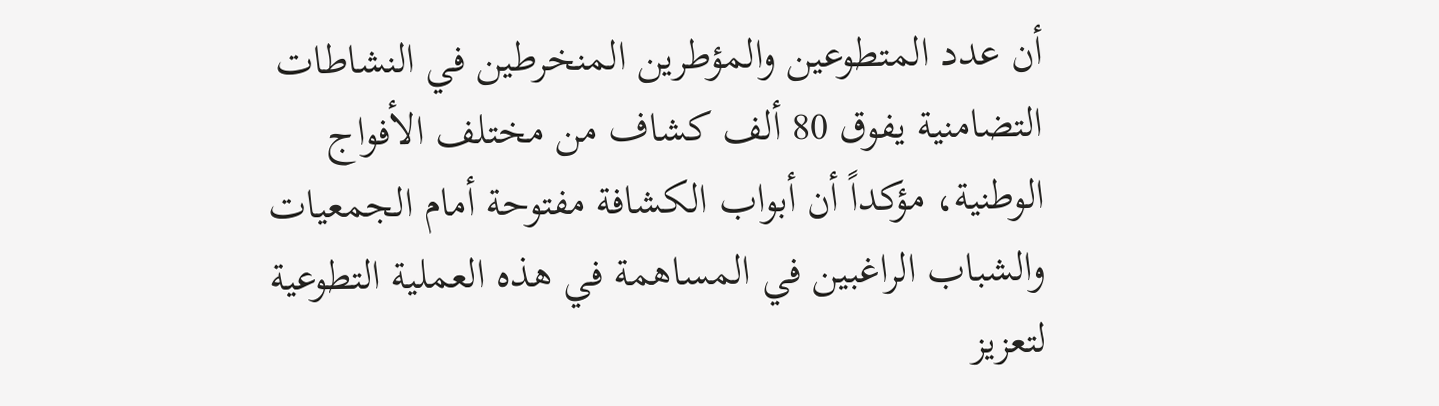أن عدد المتطوعين والمؤطرين المنخرطين في النشاطات التضامنية يفوق 80 ألف كشاف من مختلف الأفواج الوطنية، مؤكداً أن أبواب الكشافة مفتوحة أمام الجمعيات والشباب الراغبين في المساهمة في هذه العملية التطوعية لتعزيز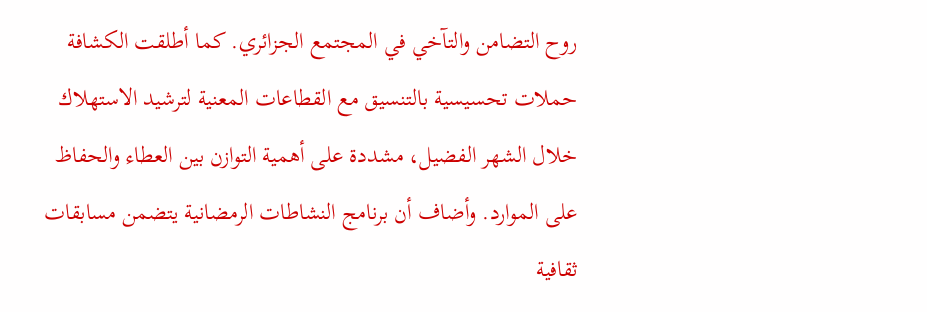روح التضامن والتآخي في المجتمع الجزائري. كما أطلقت الكشافة حملات تحسيسية بالتنسيق مع القطاعات المعنية لترشيد الاستهلاك خلال الشهر الفضيل، مشددة على أهمية التوازن بين العطاء والحفاظ على الموارد. وأضاف أن برنامج النشاطات الرمضانية يتضمن مسابقات ثقافية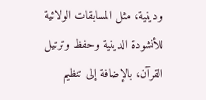ودينية، مثل المسابقات الولائية للأنشودة الدينية وحفظ وترتيل القرآن، بالإضافة إلى تنظيم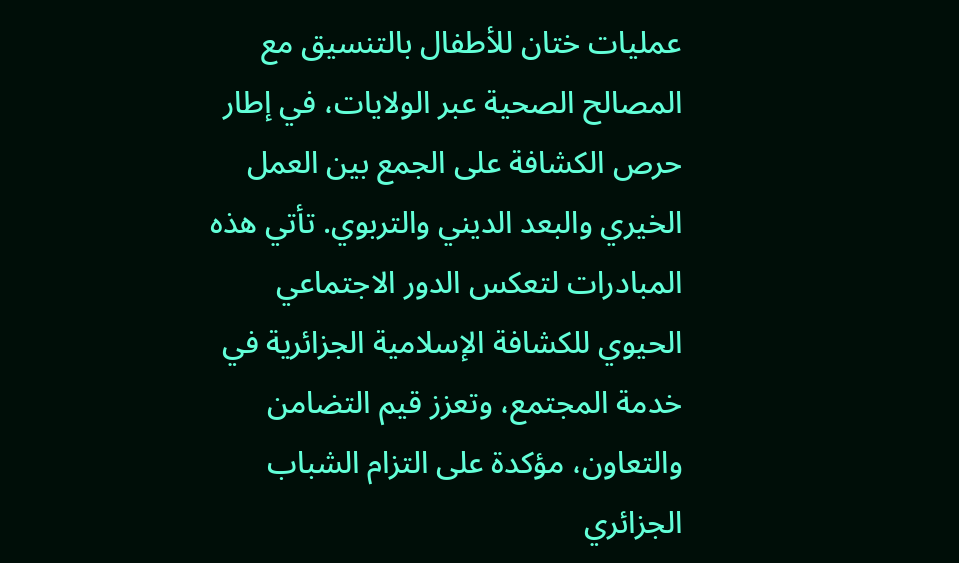عمليات ختان للأطفال بالتنسيق مع المصالح الصحية عبر الولايات، في إطار حرص الكشافة على الجمع بين العمل الخيري والبعد الديني والتربوي. تأتي هذه المبادرات لتعكس الدور الاجتماعي الحيوي للكشافة الإسلامية الجزائرية في خدمة المجتمع، وتعزز قيم التضامن والتعاون، مؤكدة على التزام الشباب الجزائري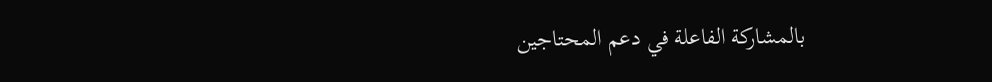بالمشاركة الفاعلة في دعم المحتاجين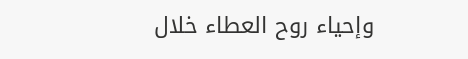وإحياء روح العطاء خلال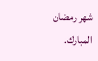شهر رمضان المبارك.